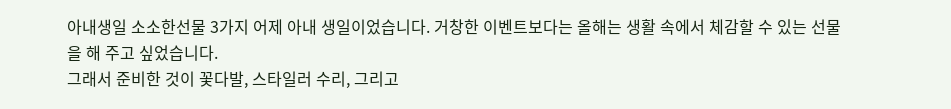아내생일 소소한선물 3가지 어제 아내 생일이었습니다. 거창한 이벤트보다는 올해는 생활 속에서 체감할 수 있는 선물을 해 주고 싶었습니다.
그래서 준비한 것이 꽃다발, 스타일러 수리, 그리고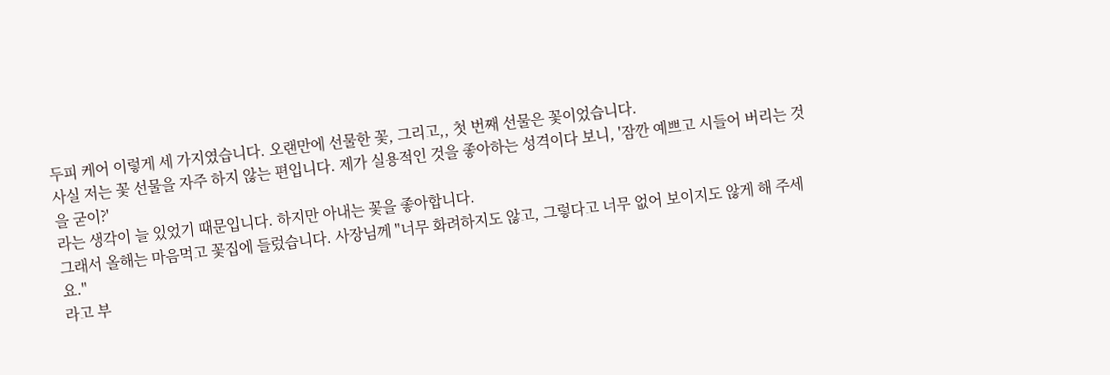두피 케어 이렇게 세 가지였습니다. 오랜만에 선물한 꽃, 그리고,, 첫 번째 선물은 꽃이었습니다.
사실 저는 꽃 선물을 자주 하지 않는 편입니다. 제가 실용적인 것을 좋아하는 성격이다 보니, '잠깐 예쁘고 시들어 버리는 것을 굳이?'
라는 생각이 늘 있었기 때문입니다. 하지만 아내는 꽃을 좋아합니다.
그래서 올해는 마음먹고 꽃집에 들렀습니다. 사장님께 "너무 화려하지도 않고, 그렇다고 너무 없어 보이지도 않게 해 주세요."
라고 부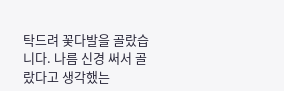탁드려 꽃다발을 골랐습니다. 나름 신경 써서 골랐다고 생각했는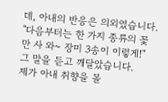데, 아내의 반응은 의외였습니다.
"다음부터는 한 가지 종류의 꽃만 사 와~ 장미 3송이 이렇게!" 그 말을 듣고 깨달았습니다.
제가 아내 취향을 몰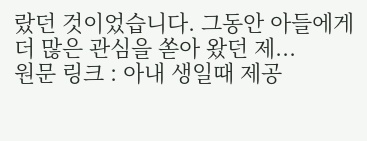랐던 것이었습니다. 그동안 아들에게 더 많은 관심을 쏟아 왔던 제...
원문 링크 : 아내 생일때 제공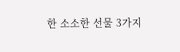한 소소한 선물 3가지